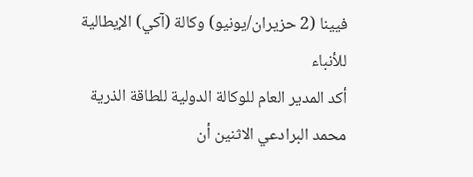فيينا (2 حزيران/يونيو) وكالة (آكي) الإيطالية للأنباء
أكد المدير العام للوكالة الدولية للطاقة الذرية محمد البرادعي الاثنين أن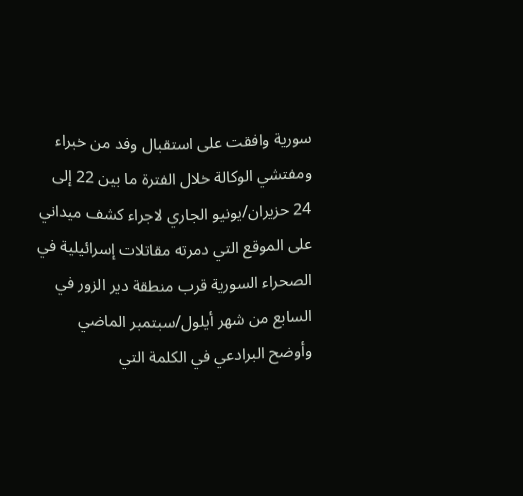سورية وافقت على استقبال وفد من خبراء ومفتشي الوكالة خلال الفترة ما بين 22 إلى 24 حزيران/يونيو الجاري لاجراء كشف ميداني على الموقع التي دمرته مقاتلات إسرائيلية في الصحراء السورية قرب منطقة دير الزور في السابع من شهر أيلول/سبتمبر الماضي
وأوضح البرادعي في الكلمة التي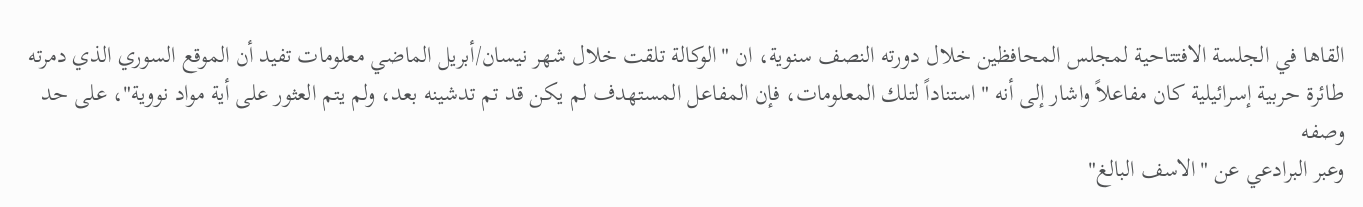القاها في الجلسة الافتتاحية لمجلس المحافظين خلال دورته النصف سنوية، ان "الوكالة تلقت خلال شهر نيسان/أبريل الماضي معلومات تفيد أن الموقع السوري الذي دمرته طائرة حربية إسرائيلية كان مفاعلاً واشار إلى أنه "استناداً لتلك المعلومات، فإن المفاعل المستهدف لم يكن قد تم تدشينه بعد، ولم يتم العثور على أية مواد نووية"، على حد وصفه
وعبر البرادعي عن "الاسف البالغ"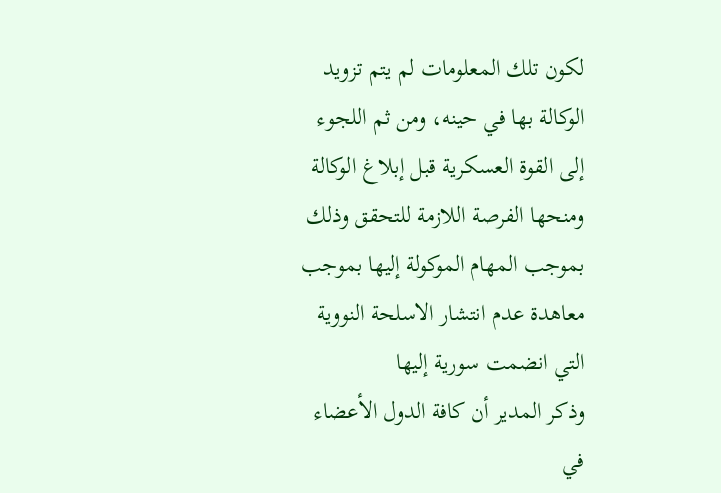لكون تلك المعلومات لم يتم تزويد الوكالة بها في حينه، ومن ثم اللجوء إلى القوة العسكرية قبل إبلاغ الوكالة ومنحها الفرصة اللازمة للتحقق وذلك بموجب المهام الموكولة إليها بموجب معاهدة عدم انتشار الاسلحة النووية التي انضمت سورية إليها
وذكر المدير أن كافة الدول الأعضاء في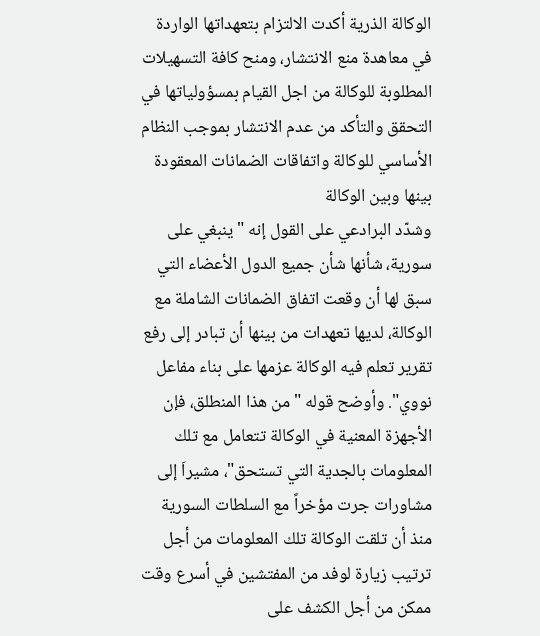الوكالة الذرية أكدت الالتزام بتعهداتها الواردة في معاهدة منع الانتشار، ومنح كافة التسهيلات المطلوبة للوكالة من اجل القيام بمسؤولياتها في التحقق والتأكد من عدم الانتشار بموجب النظام الأساسي للوكالة واتفاقات الضمانات المعقودة بينها وبين الوكالة
وشدّد البرادعي على القول إنه "ينبغي على سورية، شأنها شأن جميع الدول الأعضاء التي سبق لها أن وقعت اتفاق الضمانات الشاملة مع الوكالة، لديها تعهدات من بينها أن تبادر إلى رفع تقرير تعلم فيه الوكالة عزمها على بناء مفاعل نووي". وأوضح قوله "من هذا المنطلق، فإن الأجهزة المعنية في الوكالة تتعامل مع تلك المعلومات بالجدية التي تستحق"، مشيراَ إلى مشاورات جرت مؤخراً مع السلطات السورية منذ أن تلقت الوكالة تلك المعلومات من أجل ترتيب زيارة لوفد من المفتشين في أسرع وقت ممكن من أجل الكشف على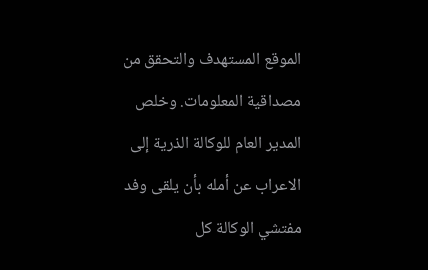الموقع المستهدف والتحقق من مصداقية المعلومات. وخلص المدير العام للوكالة الذرية إلى الاعراب عن أمله بأن يلقى وفد مفتشي الوكالة كل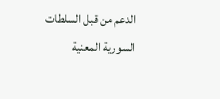الدعم من قبل السلطات السورية المعنية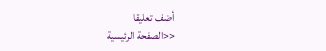أضف تعليقا
<<الصفحة الرئيسية